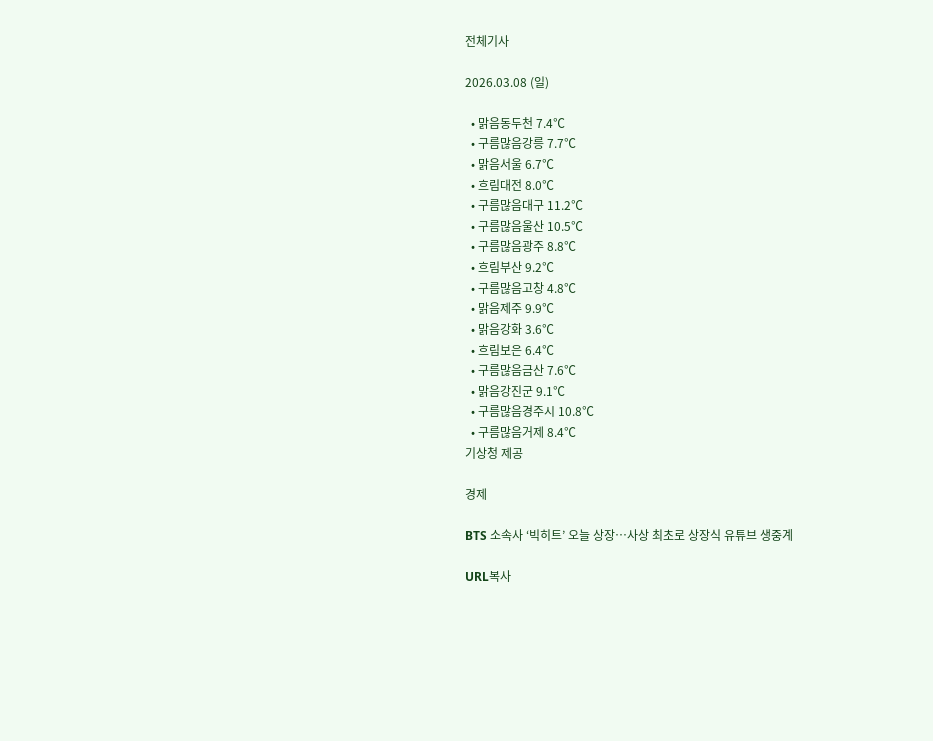전체기사

2026.03.08 (일)

  • 맑음동두천 7.4℃
  • 구름많음강릉 7.7℃
  • 맑음서울 6.7℃
  • 흐림대전 8.0℃
  • 구름많음대구 11.2℃
  • 구름많음울산 10.5℃
  • 구름많음광주 8.8℃
  • 흐림부산 9.2℃
  • 구름많음고창 4.8℃
  • 맑음제주 9.9℃
  • 맑음강화 3.6℃
  • 흐림보은 6.4℃
  • 구름많음금산 7.6℃
  • 맑음강진군 9.1℃
  • 구름많음경주시 10.8℃
  • 구름많음거제 8.4℃
기상청 제공

경제

BTS 소속사 ‘빅히트’ 오늘 상장…사상 최초로 상장식 유튜브 생중계

URL복사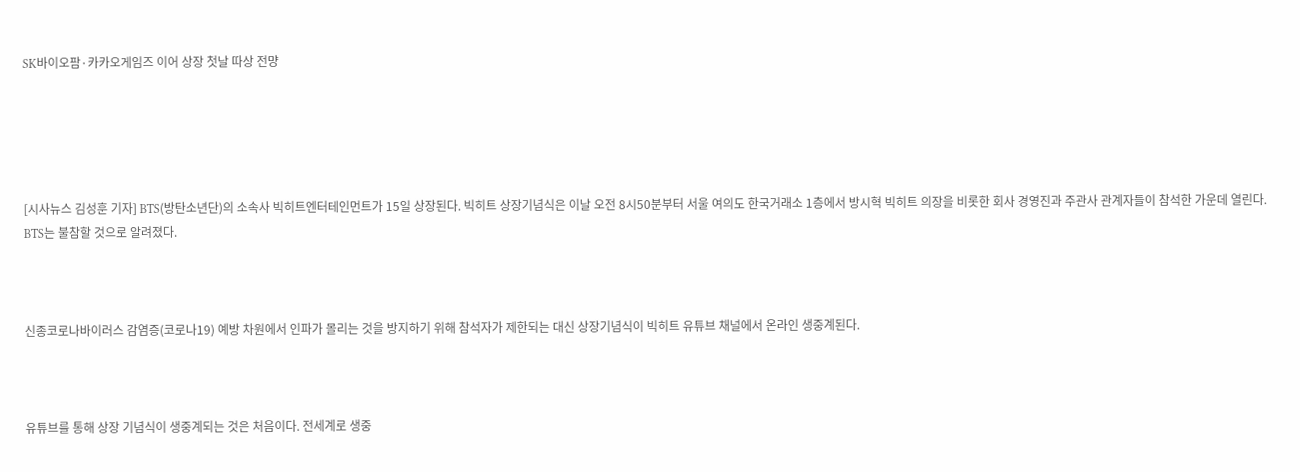SK바이오팜·카카오게임즈 이어 상장 첫날 따상 전먕





[시사뉴스 김성훈 기자] BTS(방탄소년단)의 소속사 빅히트엔터테인먼트가 15일 상장된다. 빅히트 상장기념식은 이날 오전 8시50분부터 서울 여의도 한국거래소 1층에서 방시혁 빅히트 의장을 비롯한 회사 경영진과 주관사 관계자들이 참석한 가운데 열린다. BTS는 불참할 것으로 알려졌다.



신종코로나바이러스 감염증(코로나19) 예방 차원에서 인파가 몰리는 것을 방지하기 위해 참석자가 제한되는 대신 상장기념식이 빅히트 유튜브 채널에서 온라인 생중계된다.



유튜브를 통해 상장 기념식이 생중계되는 것은 처음이다. 전세계로 생중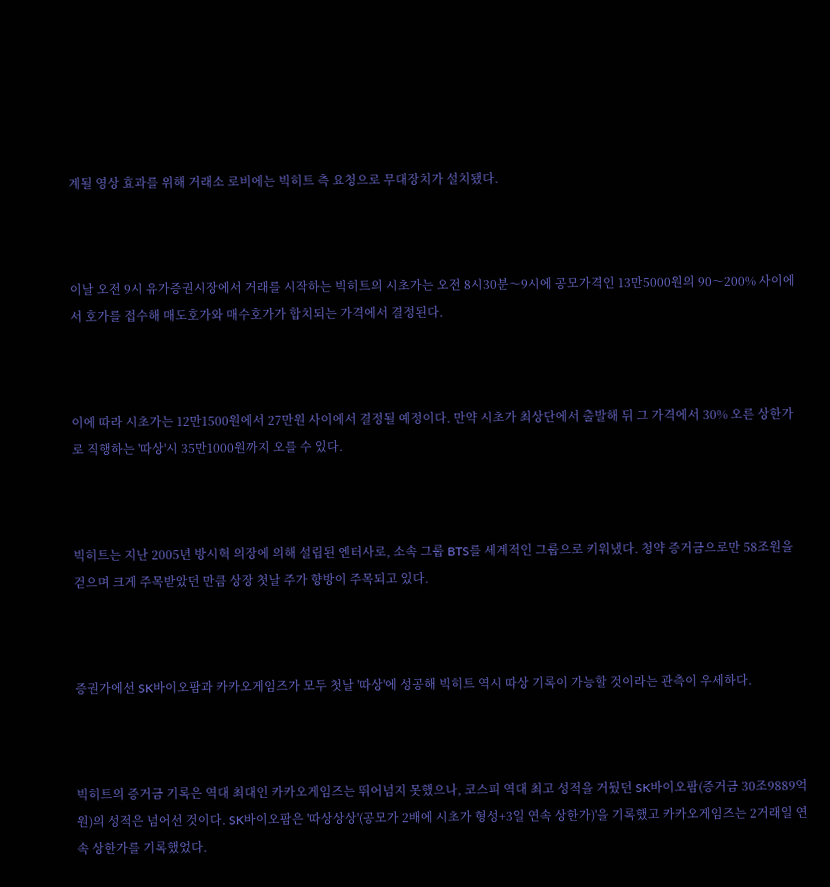계될 영상 효과를 위해 거래소 로비에는 빅히트 측 요청으로 무대장치가 설치됐다.



이날 오전 9시 유가증권시장에서 거래를 시작하는 빅히트의 시초가는 오전 8시30분〜9시에 공모가격인 13만5000원의 90〜200% 사이에서 호가를 접수해 매도호가와 매수호가가 합치되는 가격에서 결정된다.



이에 따라 시초가는 12만1500원에서 27만원 사이에서 결정될 예정이다. 만약 시초가 최상단에서 출발해 뒤 그 가격에서 30% 오른 상한가로 직행하는 '따상'시 35만1000원까지 오를 수 있다.



빅히트는 지난 2005년 방시혁 의장에 의해 설립된 엔터사로, 소속 그룹 BTS를 세계적인 그룹으로 키워냈다. 청약 증거금으로만 58조원을 걷으며 크게 주목받았던 만큼 상장 첫날 주가 향방이 주목되고 있다.



증권가에선 SK바이오팜과 카카오게임즈가 모두 첫날 '따상'에 성공해 빅히트 역시 따상 기록이 가능할 것이라는 관측이 우세하다.



빅히트의 증거금 기록은 역대 최대인 카카오게임즈는 뛰어넘지 못했으나, 코스피 역대 최고 성적을 거뒀던 SK바이오팜(증거금 30조9889억원)의 성적은 넘어선 것이다. SK바이오팜은 '따상상상'(공모가 2배에 시초가 형성+3일 연속 상한가)'을 기록했고 카카오게임즈는 2거래일 연속 상한가를 기록했었다.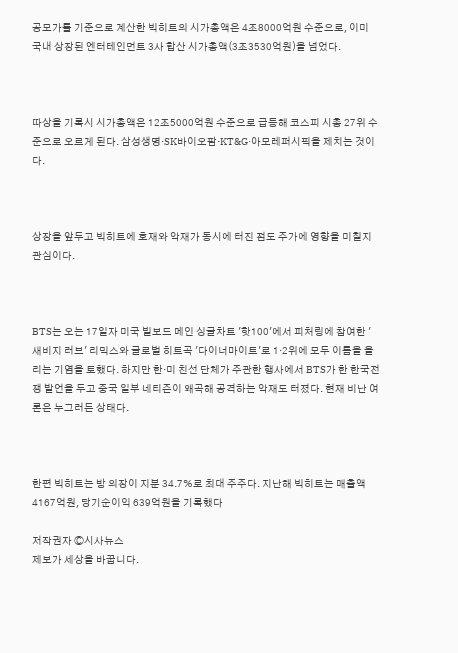공모가를 기준으로 계산한 빅히트의 시가총액은 4조8000억원 수준으로, 이미 국내 상장된 엔터테인먼트 3사 합산 시가총액(3조3530억원)을 넘었다.



따상을 기록시 시가총액은 12조5000억원 수준으로 급등해 코스피 시총 27위 수준으로 오르게 된다. 삼성생명·SK바이오팜·KT&G·아모레퍼시픽을 제치는 것이다.



상장을 앞두고 빅히트에 호재와 악재가 동시에 터진 점도 주가에 영향을 미칠지 관심이다.



BTS는 오는 17일자 미국 빌보드 메인 싱글차트 '핫100'에서 피처링에 참여한 '새비지 러브' 리믹스와 글로벌 히트곡 '다이너마이트'로 1·2위에 모두 이름을 올리는 기염을 토했다. 하지만 한·미 친선 단체가 주관한 행사에서 BTS가 한 한국전쟁 발언을 두고 중국 일부 네티즌이 왜곡해 공격하는 악재도 터졌다. 현재 비난 여론은 누그러든 상태다.



한편 빅히트는 방 의장이 지분 34.7%로 최대 주주다. 지난해 빅히트는 매출액 4167억원, 당기순이익 639억원을 기록했다

저작권자 Ⓒ시사뉴스
제보가 세상을 바꿉니다.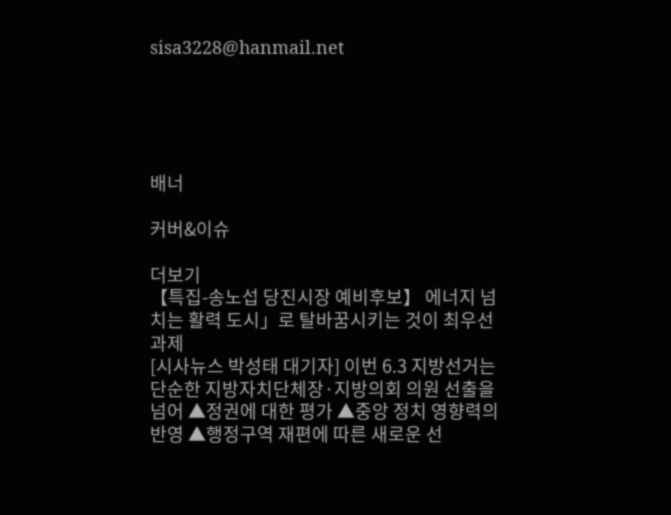sisa3228@hanmail.net





배너

커버&이슈

더보기
【특집-송노섭 당진시장 예비후보】 에너지 넘치는 활력 도시」로 탈바꿈시키는 것이 최우선 과제
[시사뉴스 박성태 대기자] 이번 6.3 지방선거는 단순한 지방자치단체장·지방의회 의원 선출을 넘어 ▲정권에 대한 평가 ▲중앙 정치 영향력의 반영 ▲행정구역 재편에 따른 새로운 선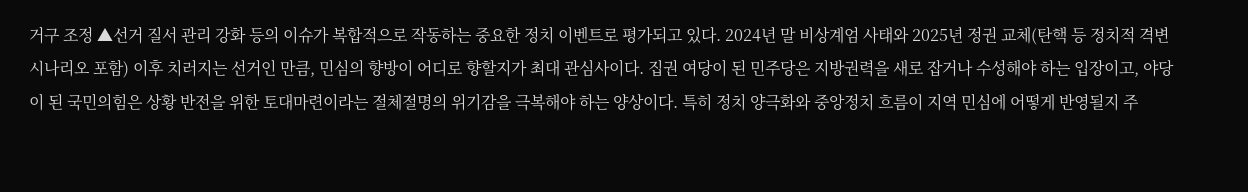거구 조정 ▲선거 질서 관리 강화 등의 이슈가 복합적으로 작동하는 중요한 정치 이벤트로 평가되고 있다. 2024년 말 비상계엄 사태와 2025년 정권 교체(탄핵 등 정치적 격변 시나리오 포함) 이후 치러지는 선거인 만큼, 민심의 향방이 어디로 향할지가 최대 관심사이다. 집권 여당이 된 민주당은 지방권력을 새로 잡거나 수성해야 하는 입장이고, 야당이 된 국민의힘은 상황 반전을 위한 토대마련이라는 절체절명의 위기감을 극복해야 하는 양상이다. 특히 정치 양극화와 중앙정치 흐름이 지역 민심에 어떻게 반영될지 주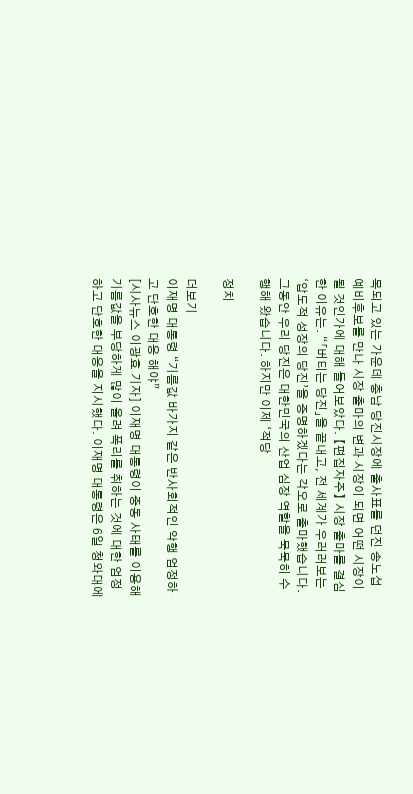목되고 있는 가운데 충남 당진시장에 출사표를 던진 송노섭 예비후보를 만나 시장 출마의 변과 시장이 되면 어떤 시장이 될 것인가에 대해 들어보았다. 【편집자주】 시장 출마를 결심한 이유는. “「버티는 당진」을 끝내고, 전 세계가 우러러보는 ‘압도적 성장의 당진’을 증명하겠다는 각오로 출마했습니다. 그동안 우리 당진은 대한민국의 산업 심장 역할을 묵묵히 수행해 왔습니다. 하지만 이제 ‘적당

정치

더보기
이재명 대통령 “기름값 바가지 같은 반사회적인 악행 엄정하고 단호한 대응 해야”
[시사뉴스 이광효 기자] 이재명 대통령이 중동 사태를 이용해 기름값을 부당하게 많이 올려 폭리를 취하는 것에 대한 엄정하고 단호한 대응을 지시했다. 이재명 대통령은 6일 청와대에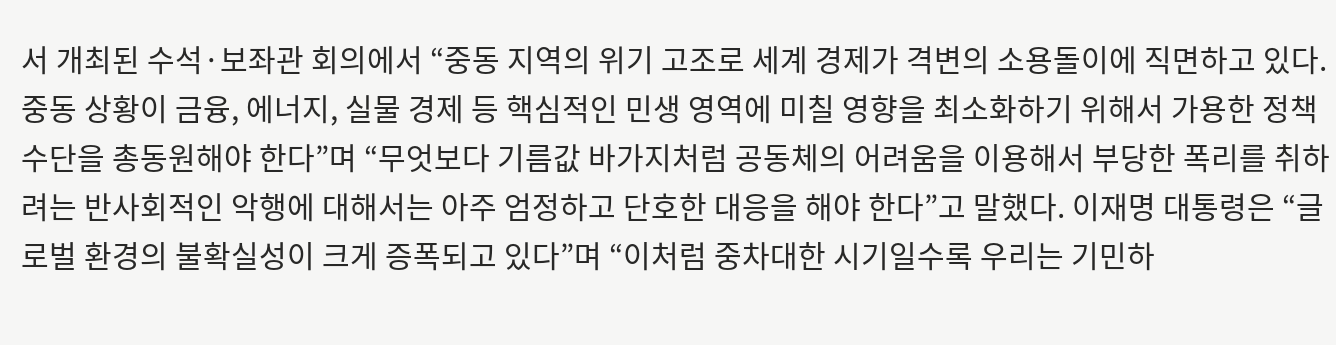서 개최된 수석·보좌관 회의에서 “중동 지역의 위기 고조로 세계 경제가 격변의 소용돌이에 직면하고 있다. 중동 상황이 금융, 에너지, 실물 경제 등 핵심적인 민생 영역에 미칠 영향을 최소화하기 위해서 가용한 정책 수단을 총동원해야 한다”며 “무엇보다 기름값 바가지처럼 공동체의 어려움을 이용해서 부당한 폭리를 취하려는 반사회적인 악행에 대해서는 아주 엄정하고 단호한 대응을 해야 한다”고 말했다. 이재명 대통령은 “글로벌 환경의 불확실성이 크게 증폭되고 있다”며 “이처럼 중차대한 시기일수록 우리는 기민하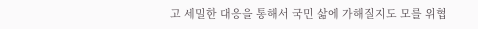고 세밀한 대응을 통해서 국민 삶에 가해질지도 모를 위협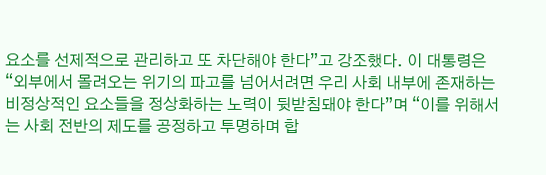요소를 선제적으로 관리하고 또 차단해야 한다”고 강조했다. 이 대통령은 “외부에서 몰려오는 위기의 파고를 넘어서려면 우리 사회 내부에 존재하는 비정상적인 요소들을 정상화하는 노력이 뒷받침돼야 한다”며 “이를 위해서는 사회 전반의 제도를 공정하고 투명하며 합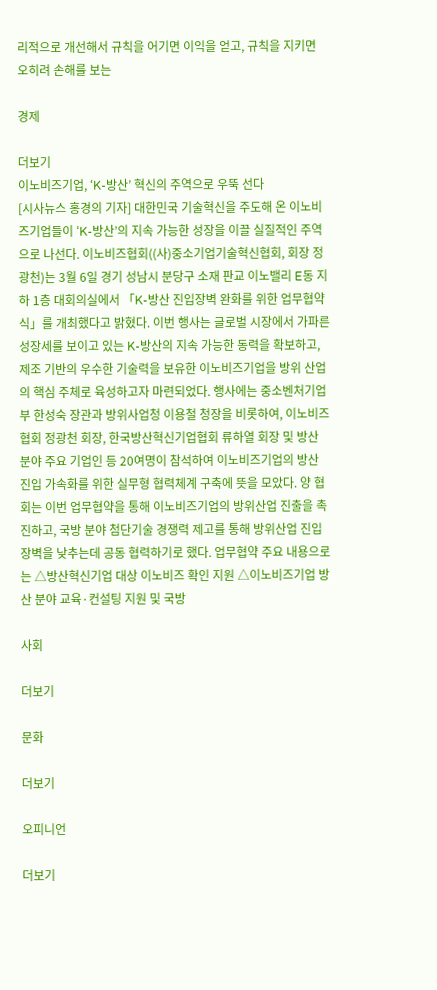리적으로 개선해서 규칙을 어기면 이익을 얻고, 규칙을 지키면 오히려 손해를 보는

경제

더보기
이노비즈기업, ‘K-방산’ 혁신의 주역으로 우뚝 선다
[시사뉴스 홍경의 기자] 대한민국 기술혁신을 주도해 온 이노비즈기업들이 ‘K-방산’의 지속 가능한 성장을 이끌 실질적인 주역으로 나선다. 이노비즈협회((사)중소기업기술혁신협회, 회장 정광천)는 3월 6일 경기 성남시 분당구 소재 판교 이노밸리 E동 지하 1층 대회의실에서 「K-방산 진입장벽 완화를 위한 업무협약식」를 개최했다고 밝혔다. 이번 행사는 글로벌 시장에서 가파른 성장세를 보이고 있는 K-방산의 지속 가능한 동력을 확보하고, 제조 기반의 우수한 기술력을 보유한 이노비즈기업을 방위 산업의 핵심 주체로 육성하고자 마련되었다. 행사에는 중소벤처기업부 한성숙 장관과 방위사업청 이용철 청장을 비롯하여, 이노비즈협회 정광천 회장, 한국방산혁신기업협회 류하열 회장 및 방산 분야 주요 기업인 등 20여명이 참석하여 이노비즈기업의 방산 진입 가속화를 위한 실무형 협력체계 구축에 뜻을 모았다. 양 협회는 이번 업무협약을 통해 이노비즈기업의 방위산업 진출을 촉진하고, 국방 분야 첨단기술 경쟁력 제고를 통해 방위산업 진입장벽을 낮추는데 공동 협력하기로 했다. 업무협약 주요 내용으로는 △방산혁신기업 대상 이노비즈 확인 지원 △이노비즈기업 방산 분야 교육·컨설팅 지원 및 국방

사회

더보기

문화

더보기

오피니언

더보기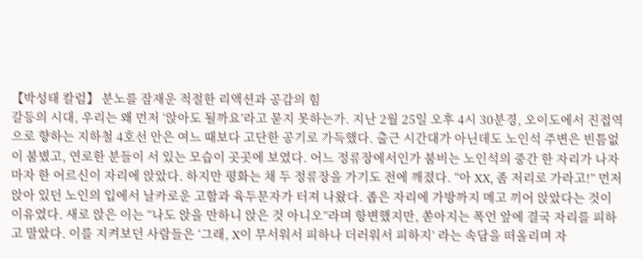【박성태 칼럼】 분노를 잠재운 적절한 리액션과 공감의 힘
갈등의 시대, 우리는 왜 먼저 ‘앉아도 될까요’라고 묻지 못하는가. 지난 2월 25일 오후 4시 30분경, 오이도에서 진접역으로 향하는 지하철 4호선 안은 여느 때보다 고단한 공기로 가득했다. 출근 시간대가 아닌데도 노인석 주변은 빈틈없이 붐볐고, 연로한 분들이 서 있는 모습이 곳곳에 보였다. 어느 정류장에서인가 붐비는 노인석의 중간 한 자리가 나자마자 한 어르신이 자리에 앉았다. 하지만 평화는 채 두 정류장을 가기도 전에 깨졌다. “아 XX, 좀 저리로 가라고!” 먼저 앉아 있던 노인의 입에서 날카로운 고함과 육두문자가 터져 나왔다. 좁은 자리에 가방까지 메고 끼어 앉았다는 것이 이유였다. 새로 앉은 이는 “나도 앉을 만하니 앉은 것 아니오”라며 항변했지만, 쏟아지는 폭언 앞에 결국 자리를 피하고 말았다. 이를 지켜보던 사람들은 ‘그래, X이 무서워서 피하나 더러워서 피하지’ 라는 속담을 떠올리며 자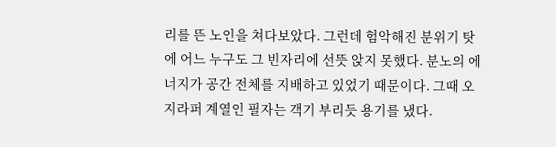리를 뜬 노인을 쳐다보았다. 그런데 험악해진 분위기 탓에 어느 누구도 그 빈자리에 선뜻 앉지 못했다. 분노의 에너지가 공간 전체를 지배하고 있었기 때문이다. 그때 오지라퍼 계열인 필자는 객기 부리듯 용기를 냈다.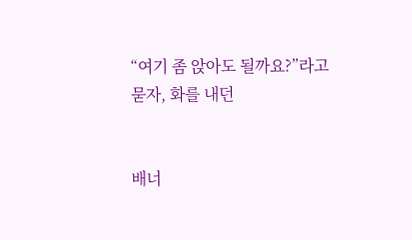“여기 좀 앉아도 될까요?”라고 묻자, 화를 내던


배너